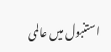استنبول میں عالمی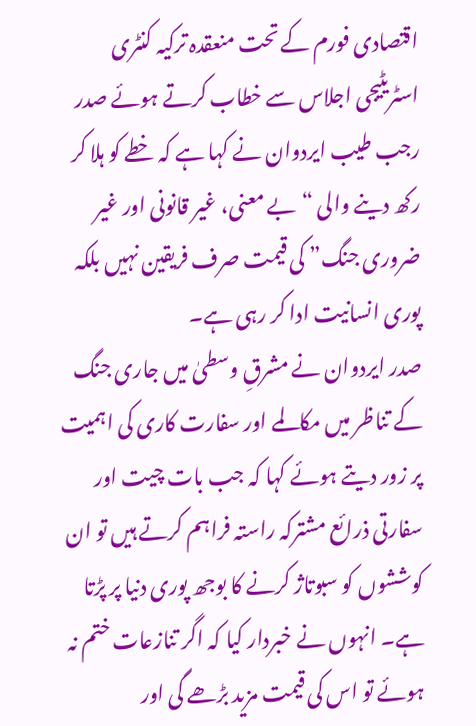اقتصادی فورم کے تحت منعقدہ ترکیہ کنٹری اسٹریٹیجی اجلاس سے خطاب کرتے ہوئے صدر رجب طیب ایردوان نے کہا ہے کہ خطے کو ہلا کر رکھ دینے والی “بے معنی، غیر قانونی اور غیر ضروری جنگ” کی قیمت صرف فریقین نہیں بلکہ پوری انسانیت ادا کر رہی ہے۔
صدر ایردوان نے مشرقِ وسطیٰ میں جاری جنگ کے تناظر میں مکالمے اور سفارت کاری کی اہمیت پر زور دیتے ہوئے کہا کہ جب بات چیت اور سفارتی ذرائع مشترکہ راستہ فراہم کرتے ہیں تو ان کوششوں کو سبوتاژ کرنے کا بوجھ پوری دنیا پر پڑتا ہے۔ انہوں نے خبردار کیا کہ اگر تنازعات ختم نہ ہوئے تو اس کی قیمت مزید بڑھے گی اور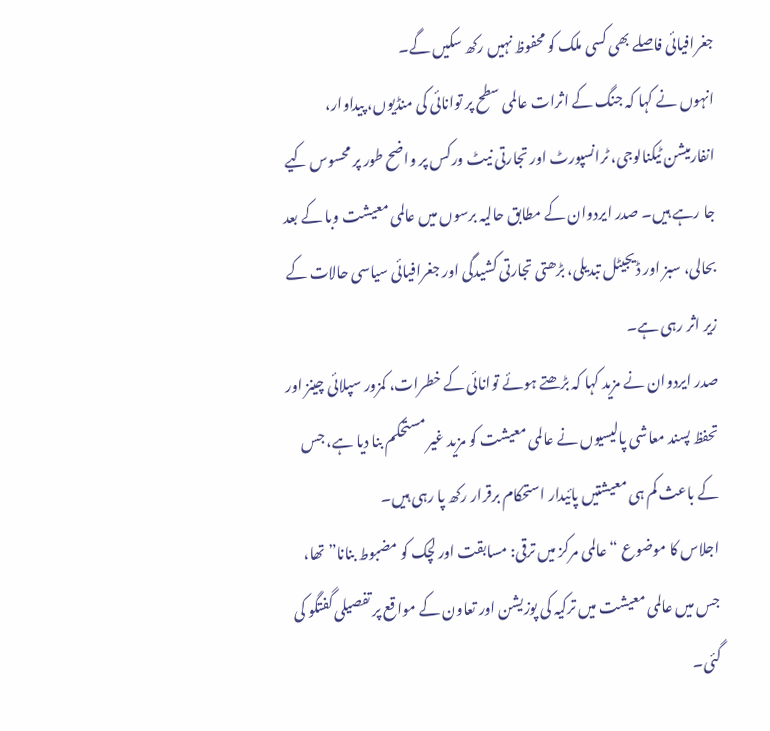جغرافیائی فاصلے بھی کسی ملک کو محفوظ نہیں رکھ سکیں گے۔
انہوں نے کہا کہ جنگ کے اثرات عالمی سطح پر توانائی کی منڈیوں، پیداوار، انفارمیشن ٹیکنالوجی، ٹرانسپورٹ اور تجارتی نیٹ ورکس پر واضح طور پر محسوس کیے جا رہے ہیں۔ صدر ایردوان کے مطابق حالیہ برسوں میں عالمی معیشت وبا کے بعد بحالی، سبز اور ڈیجیٹل تبدیلی، بڑھتی تجارتی کشیدگی اور جغرافیائی سیاسی حالات کے زیر اثر رہی ہے۔
صدر ایردوان نے مزید کہا کہ بڑھتے ہوئے توانائی کے خطرات، کمزور سپلائی چینز اور تحفظ پسند معاشی پالیسیوں نے عالمی معیشت کو مزید غیر مستحکم بنا دیا ہے، جس کے باعث کم ہی معیشتیں پائیدار استحکام برقرار رکھ پا رہی ہیں۔
اجلاس کا موضوع “عالمی مرکز میں ترقی: مسابقت اور لچک کو مضبوط بنانا” تھا، جس میں عالمی معیشت میں ترکیہ کی پوزیشن اور تعاون کے مواقع پر تفصیلی گفتگو کی گئی۔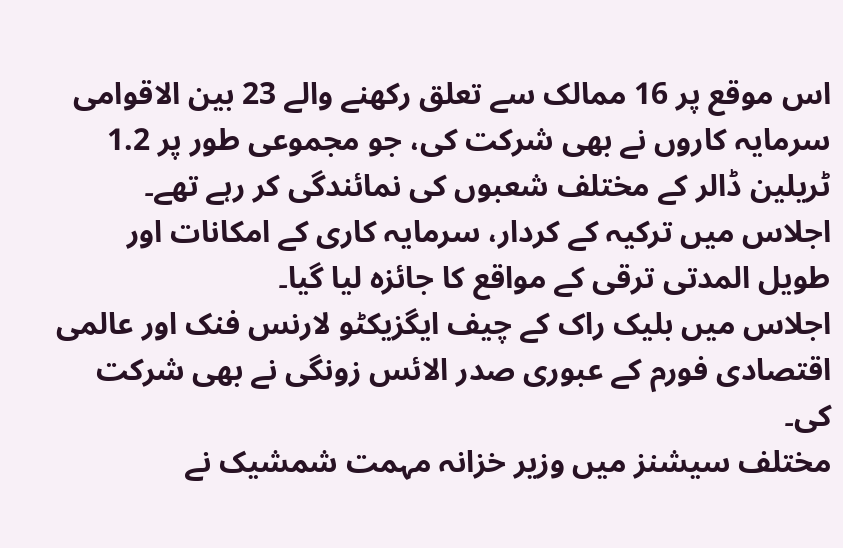اس موقع پر 16 ممالک سے تعلق رکھنے والے 23 بین الاقوامی سرمایہ کاروں نے بھی شرکت کی، جو مجموعی طور پر 1.2 ٹریلین ڈالر کے مختلف شعبوں کی نمائندگی کر رہے تھے۔ اجلاس میں ترکیہ کے کردار، سرمایہ کاری کے امکانات اور طویل المدتی ترقی کے مواقع کا جائزہ لیا گیا۔
اجلاس میں بلیک راک کے چیف ایگزیکٹو لارنس فنک اور عالمی اقتصادی فورم کے عبوری صدر الائس زونگی نے بھی شرکت کی۔
مختلف سیشنز میں وزیر خزانہ مہمت شمشیک نے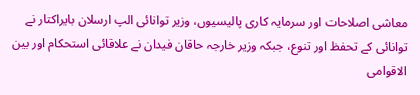معاشی اصلاحات اور سرمایہ کاری پالیسیوں، وزیر توانائی الپ ارسلان بایراکتار نے توانائی کے تحفظ اور تنوع، جبکہ وزیر خارجہ حاقان فیدان نے علاقائی استحکام اور بین الاقوامی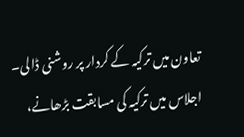تعاون میں ترکیہ کے کردار پر روشنی ڈالی۔
اجلاس میں ترکیہ کی مسابقت بڑھانے،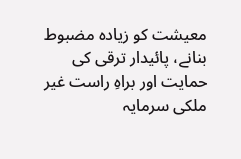معیشت کو زیادہ مضبوط بنانے، پائیدار ترقی کی حمایت اور براہِ راست غیر ملکی سرمایہ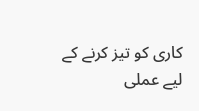کاری کو تیز کرنے کے لیے عملی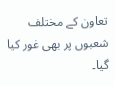تعاون کے مختلف شعبوں پر بھی غور کیا گیا۔